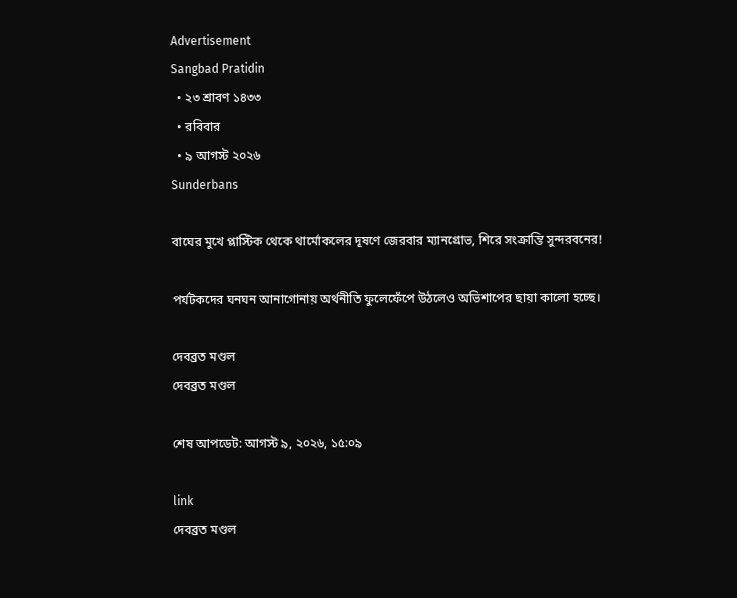Advertisement
Sangbad Pratidin
  • ২৩ শ্রাবণ ১৪৩৩
  • রবিবার
  • ৯ আগস্ট ২০২৬
Sunderbans

বাঘের মুখে প্লাস্টিক থেকে থার্মোকলের দূষণে জেরবার ম্যানগ্রোভ, শিরে সংক্রান্তি সুন্দরবনের!

পর্যটকদের ঘনঘন আনাগোনায় অর্থনীতি ফুলেফেঁপে উঠলেও অভিশাপের ছায়া কালো হচ্ছে।

দেবব্রত মণ্ডল
দেবব্রত মণ্ডল

শেষ আপডেট: আগস্ট ৯, ২০২৬, ১৫:০৯

link
দেবব্রত মণ্ডল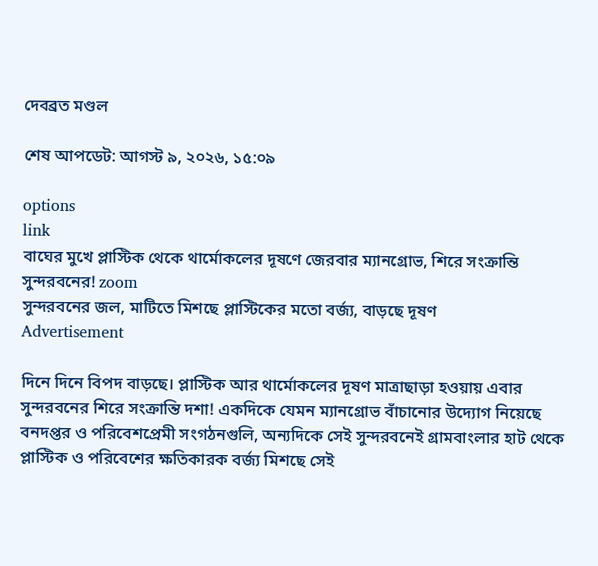দেবব্রত মণ্ডল

শেষ আপডেট: আগস্ট ৯, ২০২৬, ১৫:০৯

options
link
বাঘের মুখে প্লাস্টিক থেকে থার্মোকলের দূষণে জেরবার ম্যানগ্রোভ, শিরে সংক্রান্তি সুন্দরবনের! zoom
সুন্দরবনের জল, মাটিতে মিশছে প্লাস্টিকের মতো বর্জ্য, বাড়ছে দূষণ
Advertisement

দিনে দিনে বিপদ বাড়ছে। প্লাস্টিক আর থার্মোকলের দূষণ মাত্রাছাড়া হওয়ায় এবার সুন্দরবনের শিরে সংক্রান্তি দশা! একদিকে যেমন ম্যানগ্রোভ বাঁচানোর উদ্যোগ নিয়েছে বনদপ্তর ও পরিবেশপ্রেমী সংগঠনগুলি, অন্যদিকে সেই সুন্দরবনেই গ্রামবাংলার হাট থেকে প্লাস্টিক ও পরিবেশের ক্ষতিকারক বর্জ্য মিশছে সেই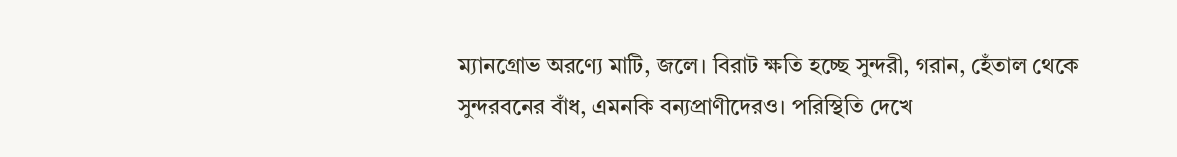ম্যানগ্রোভ অরণ্যে মাটি, জলে। বিরাট ক্ষতি হচ্ছে সুন্দরী, গরান, হেঁতাল থেকে সুন্দরবনের বাঁধ, এমনকি বন্যপ্রাণীদেরও। পরিস্থিতি দেখে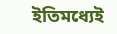ইতিমধ্যেই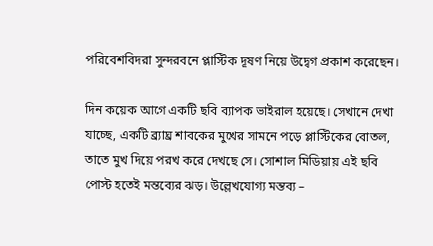পরিবেশবিদরা সুন্দরবনে প্লাস্টিক দূষণ নিয়ে উদ্বেগ প্রকাশ করেছেন।

দিন কয়েক আগে একটি ছবি ব্যাপক ভাইরাল হয়েছে। সেখানে দেখা যাচ্ছে, একটি ব্র্যাঘ্র শাবকের মুখের সামনে পড়ে প্লাস্টিকের বোতল, তাতে মুখ দিয়ে পরখ করে দেখছে সে। সোশাল মিডিয়ায় এই ছবি পোস্ট হতেই মন্তব্যের ঝড়। উল্লেখযোগ্য মন্তব্য –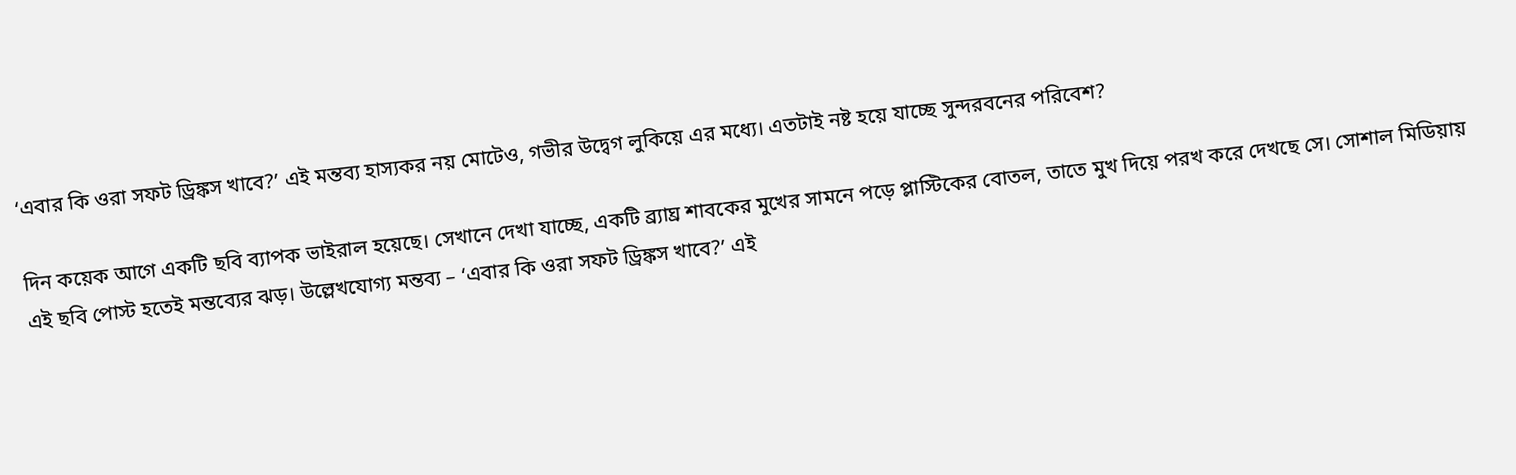‘এবার কি ওরা সফট ড্রিঙ্কস খাবে?’ এই মন্তব্য হাস্যকর নয় মোটেও, গভীর উদ্বেগ লুকিয়ে এর মধ্যে। এতটাই নষ্ট হয়ে যাচ্ছে সুন্দরবনের পরিবেশ?

দিন কয়েক আগে একটি ছবি ব্যাপক ভাইরাল হয়েছে। সেখানে দেখা যাচ্ছে, একটি ব্র্যাঘ্র শাবকের মুখের সামনে পড়ে প্লাস্টিকের বোতল, তাতে মুখ দিয়ে পরখ করে দেখছে সে। সোশাল মিডিয়ায় এই ছবি পোস্ট হতেই মন্তব্যের ঝড়। উল্লেখযোগ্য মন্তব্য – ‘এবার কি ওরা সফট ড্রিঙ্কস খাবে?’ এই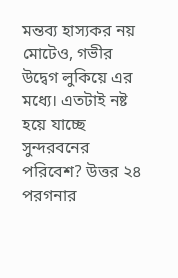মন্তব্য হাস্যকর নয় মোটেও, গভীর উদ্বেগ লুকিয়ে এর মধ্যে। এতটাই নষ্ট হয়ে যাচ্ছে সুন্দরবনের পরিবেশ? উত্তর ২৪ পরগনার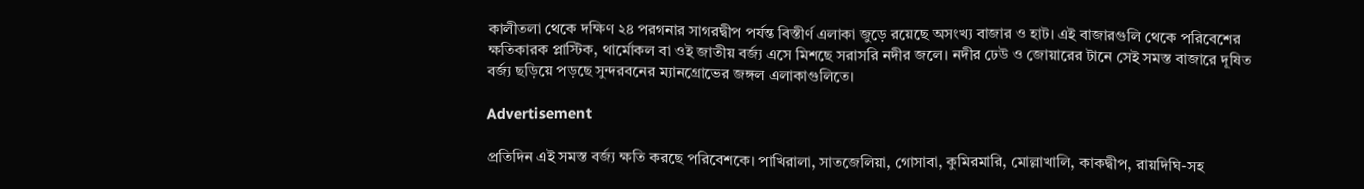কালীতলা থেকে দক্ষিণ ২৪ পরগনার সাগরদ্বীপ পর্যন্ত বিস্তীর্ণ এলাকা জুড়ে রয়েছে অসংখ্য বাজার ও হাট। এই বাজারগুলি থেকে পরিবেশের ক্ষতিকারক প্লাস্টিক, থার্মোকল বা ওই জাতীয় বর্জ্য এসে মিশছে সরাসরি নদীর জলে। নদীর ঢেউ ও জোয়ারের টানে সেই সমস্ত বাজারে দূষিত বর্জ্য ছড়িয়ে পড়ছে সুন্দরবনের ম্যানগ্রোভের জঙ্গল এলাকাগুলিতে।

Advertisement

প্রতিদিন এই সমস্ত বর্জ্য ক্ষতি করছে পরিবেশকে। পাখিরালা, সাতজেলিয়া, গোসাবা, কুমিরমারি, মোল্লাখালি, কাকদ্বীপ, রায়দিঘি-সহ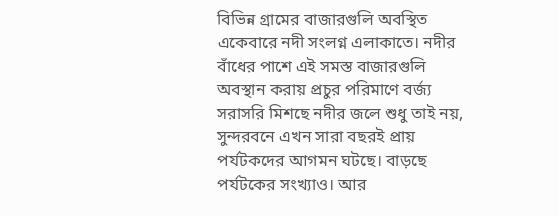বিভিন্ন গ্রামের বাজারগুলি অবস্থিত একেবারে নদী সংলগ্ন এলাকাতে। নদীর বাঁধের পাশে এই সমস্ত বাজারগুলি অবস্থান করায় প্রচুর পরিমাণে বর্জ্য সরাসরি মিশছে নদীর জলে শুধু তাই নয়, সুন্দরবনে এখন সারা বছরই প্রায় পর্যটকদের আগমন ঘটছে। বাড়ছে পর্যটকের সংখ্যাও। আর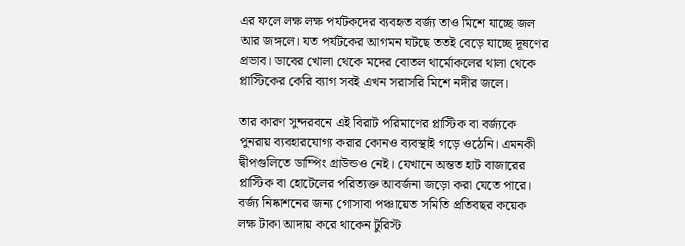এর ফলে লক্ষ লক্ষ পর্যটকদের ব্যবহৃত বর্জ্য তাও মিশে যাচ্ছে জল আর জঙ্গলে। যত পর্যটকের আগমন ঘটছে ততই বেড়ে যাচ্ছে দূষণের প্রভাব। ডাবের খোলা থেকে মদের বোতল থার্মোকলের থালা থেকে প্লাস্টিকের কেরি ব্যাগ সবই এখন সরাসরি মিশে নদীর জলে।

তার কারণ সুন্দরবনে এই বিরাট পরিমাণের প্লাস্টিক বা বর্জ্যকে পুনরায় ব্যবহারযোগ্য করার কোনও ব্যবস্থাই গড়ে ওঠেনি। এমনকী দ্বীপগুলিতে ডাম্পিং গ্রাউন্ডও নেই। যেখানে অন্তত হাট বাজারের প্লাস্টিক বা হোটেলের পরিত্যক্ত আবর্জনা জড়ো করা যেতে পারে। বর্জ্য নিষ্কাশনের জন্য গোসাবা পঞ্চায়েত সমিতি প্রতিবছর কয়েক লক্ষ টাকা আদায় করে থাকেন টুরিস্ট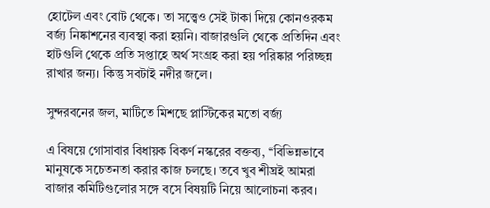হোটেল এবং বোট থেকে। তা সত্ত্বেও সেই টাকা দিয়ে কোনওরকম বর্জ্য নিষ্কাশনের ব্যবস্থা করা হয়নি। বাজারগুলি থেকে প্রতিদিন এবং হাটগুলি থেকে প্রতি সপ্তাহে অর্থ সংগ্রহ করা হয় পরিষ্কার পরিচ্ছন্ন রাখার জন্য। কিন্তু সবটাই নদীর জলে।

সুন্দরবনের জল, মাটিতে মিশছে প্লাস্টিকের মতো বর্জ্য

এ বিষয়ে গোসাবার বিধায়ক বিকর্ণ নস্করের বক্তব্য, ‘‘বিভিন্নভাবে মানুষকে সচেতনতা করার কাজ চলছে। তবে খুব শীঘ্রই আমরা বাজার কমিটিগুলোর সঙ্গে বসে বিষয়টি নিয়ে আলোচনা করব।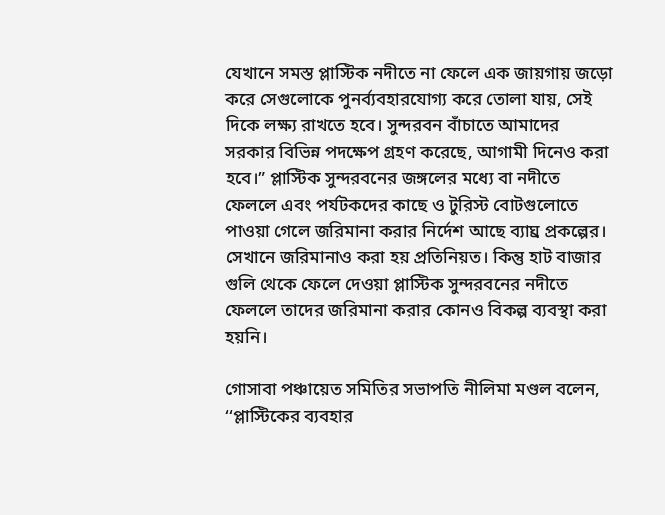যেখানে সমস্ত প্লাস্টিক নদীতে না ফেলে এক জায়গায় জড়ো করে সেগুলোকে পুনর্ব্যবহারযোগ্য করে তোলা যায়, সেই দিকে লক্ষ্য রাখতে হবে। সুন্দরবন বাঁচাতে আমাদের সরকার বিভিন্ন পদক্ষেপ গ্রহণ করেছে, আগামী দিনেও করা হবে।” প্লাস্টিক সুন্দরবনের জঙ্গলের মধ্যে বা নদীতে ফেললে এবং পর্যটকদের কাছে ও টুরিস্ট বোটগুলোতে পাওয়া গেলে জরিমানা করার নির্দেশ আছে ব্যাঘ্র প্রকল্পের। সেখানে জরিমানাও করা হয় প্রতিনিয়ত। কিন্তু হাট বাজার গুলি থেকে ফেলে দেওয়া প্লাস্টিক সুন্দরবনের নদীতে ফেললে তাদের জরিমানা করার কোনও বিকল্প ব্যবস্থা করা হয়নি।

গোসাবা পঞ্চায়েত সমিতির সভাপতি নীলিমা মণ্ডল বলেন, ‘‘প্লাস্টিকের ব্যবহার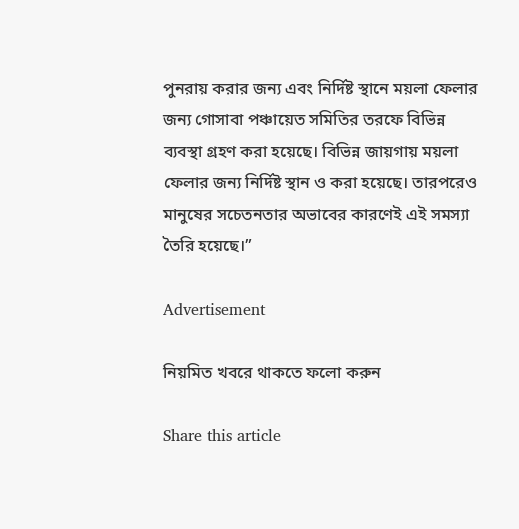পুনরায় করার জন্য এবং নির্দিষ্ট স্থানে ময়লা ফেলার জন্য গোসাবা পঞ্চায়েত সমিতির তরফে বিভিন্ন ব্যবস্থা গ্রহণ করা হয়েছে। বিভিন্ন জায়গায় ময়লা ফেলার জন্য নির্দিষ্ট স্থান ও করা হয়েছে। তারপরেও মানুষের সচেতনতার অভাবের কারণেই এই সমস্যা তৈরি হয়েছে।”

Advertisement

নিয়মিত খবরে থাকতে ফলো করুন

Share this article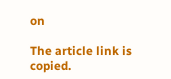on

The article link is copied.